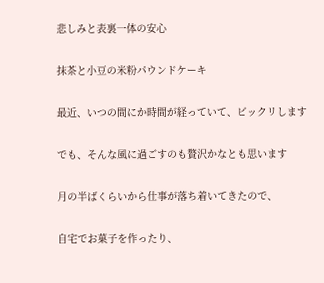悲しみと表裏一体の安心

抹茶と小豆の米粉パウンドケーキ

最近、いつの間にか時間が経っていて、ビックリします

でも、そんな風に過ごすのも贅沢かなとも思います

月の半ばくらいから仕事が落ち着いてきたので、

自宅でお菓子を作ったり、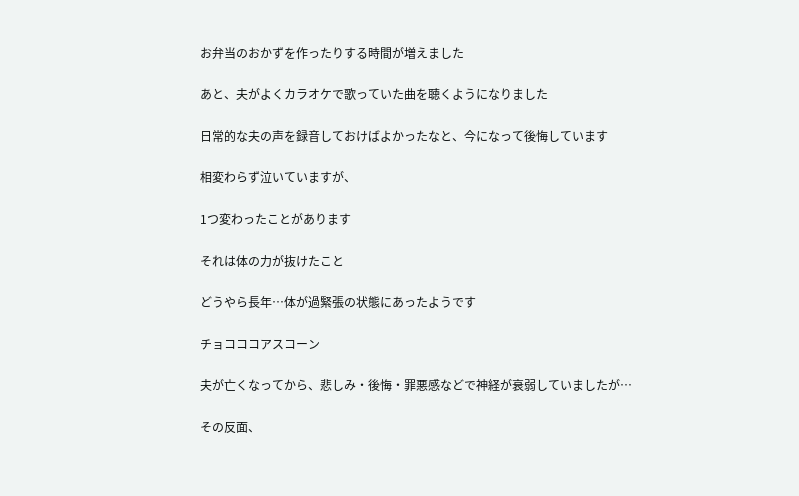お弁当のおかずを作ったりする時間が増えました

あと、夫がよくカラオケで歌っていた曲を聴くようになりました

日常的な夫の声を録音しておけばよかったなと、今になって後悔しています

相変わらず泣いていますが、

1つ変わったことがあります

それは体の力が抜けたこと

どうやら長年…体が過緊張の状態にあったようです

チョコココアスコーン

夫が亡くなってから、悲しみ・後悔・罪悪感などで神経が衰弱していましたが…

その反面、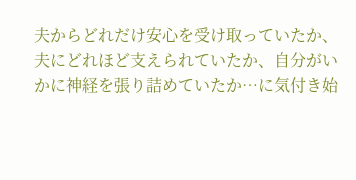夫からどれだけ安心を受け取っていたか、夫にどれほど支えられていたか、自分がいかに神経を張り詰めていたか…に気付き始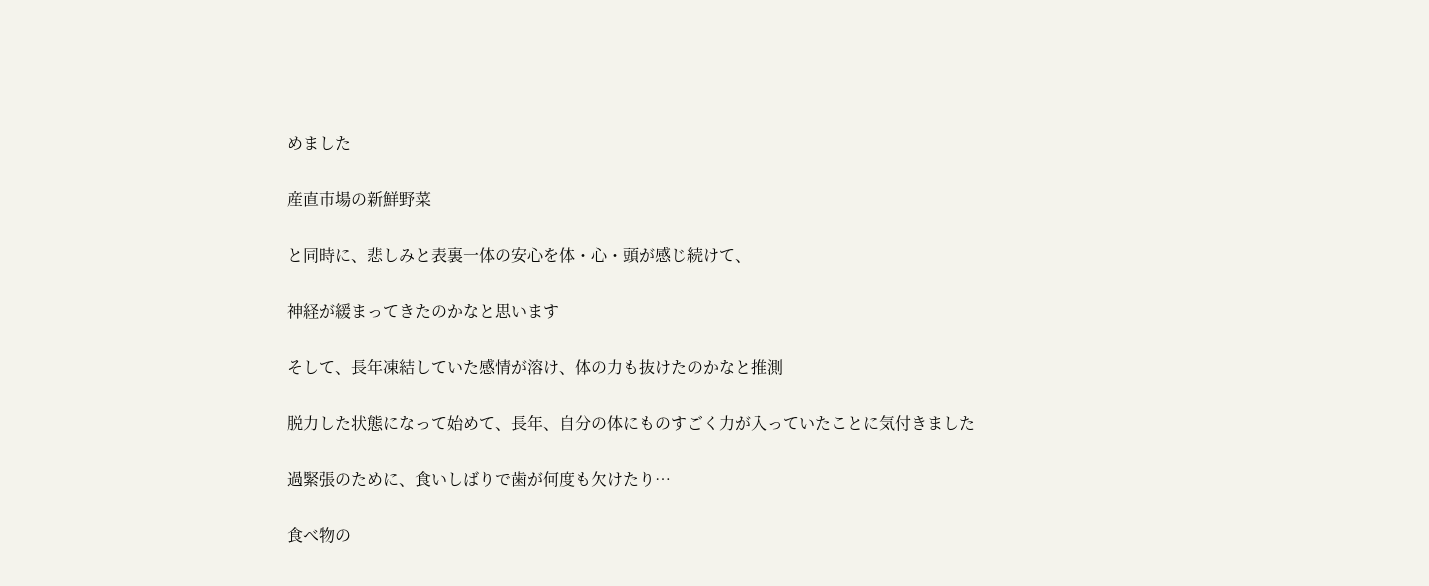めました

産直市場の新鮮野菜

と同時に、悲しみと表裏一体の安心を体・心・頭が感じ続けて、

神経が緩まってきたのかなと思います

そして、長年凍結していた感情が溶け、体の力も抜けたのかなと推測

脱力した状態になって始めて、長年、自分の体にものすごく力が入っていたことに気付きました

過緊張のために、食いしばりで歯が何度も欠けたり…

食べ物の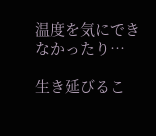温度を気にできなかったり…

生き延びるこ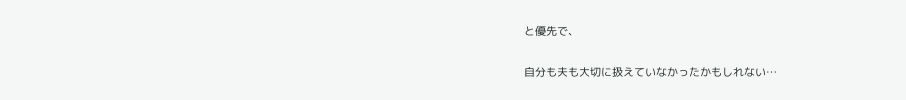と優先で、

自分も夫も大切に扱えていなかったかもしれない…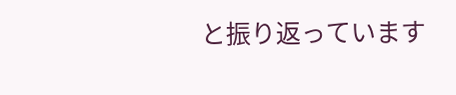と振り返っています